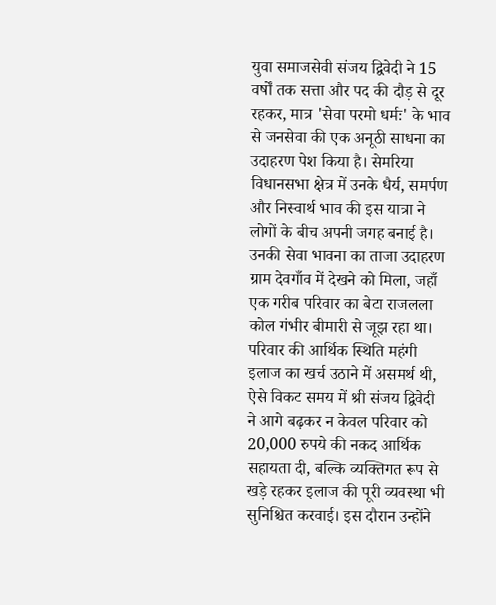युवा समाजसेवी संजय द्विवेदी ने 15 वर्षों तक सत्ता और पद की दौड़ से दूर रहकर, मात्र 'सेवा परमो धर्मः' के भाव से जनसेवा की एक अनूठी साधना का उदाहरण पेश किया है। सेमरिया विधानसभा क्षेत्र में उनके धैर्य, समर्पण और निस्वार्थ भाव की इस यात्रा ने लोगों के बीच अपनी जगह बनाई है। उनकी सेवा भावना का ताजा उदाहरण ग्राम देवगाँव में देखने को मिला, जहाँ एक गरीब परिवार का बेटा राजलला कोल गंभीर बीमारी से जूझ रहा था। परिवार की आर्थिक स्थिति महंगी इलाज का खर्च उठाने में असमर्थ थी, ऐसे विकट समय में श्री संजय द्विवेदी ने आगे बढ़कर न केवल परिवार को 20,000 रुपये की नकद आर्थिक सहायता दी, बल्कि व्यक्तिगत रूप से खड़े रहकर इलाज की पूरी व्यवस्था भी सुनिश्चित करवाई। इस दौरान उन्होंने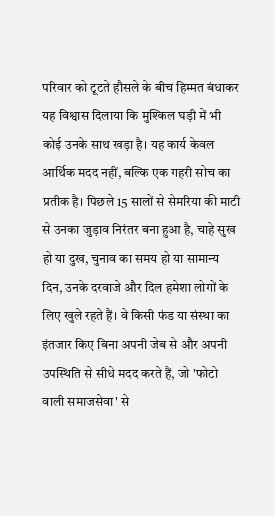परिवार को टूटते हौसले के बीच हिम्मत बंधाकर यह विश्वास दिलाया कि मुश्किल घड़ी में भी कोई उनके साथ खड़ा है। यह कार्य केवल आर्थिक मदद नहीं, बल्कि एक गहरी सोच का प्रतीक है। पिछले 15 सालों से सेमरिया की माटी से उनका जुड़ाव निरंतर बना हुआ है, चाहे सुख हो या दुख, चुनाव का समय हो या सामान्य दिन, उनके दरवाजे और दिल हमेशा लोगों के लिए खुले रहते हैं। वे किसी फंड या संस्था का इंतजार किए बिना अपनी जेब से और अपनी उपस्थिति से सीधे मदद करते हैं, जो 'फोटो वाली समाजसेवा' से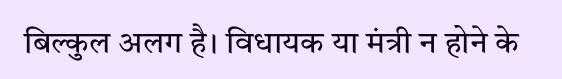बिल्कुल अलग है। विधायक या मंत्री न होने के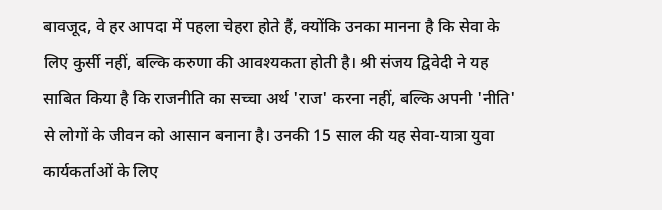बावजूद, वे हर आपदा में पहला चेहरा होते हैं, क्योंकि उनका मानना है कि सेवा के लिए कुर्सी नहीं, बल्कि करुणा की आवश्यकता होती है। श्री संजय द्विवेदी ने यह साबित किया है कि राजनीति का सच्चा अर्थ 'राज' करना नहीं, बल्कि अपनी 'नीति' से लोगों के जीवन को आसान बनाना है। उनकी 15 साल की यह सेवा-यात्रा युवा कार्यकर्ताओं के लिए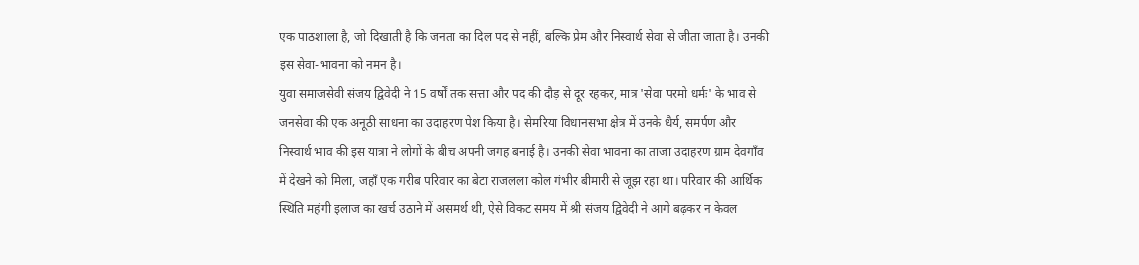एक पाठशाला है, जो दिखाती है कि जनता का दिल पद से नहीं, बल्कि प्रेम और निस्वार्थ सेवा से जीता जाता है। उनकी इस सेवा-भावना को नमन है।
युवा समाजसेवी संजय द्विवेदी ने 15 वर्षों तक सत्ता और पद की दौड़ से दूर रहकर, मात्र 'सेवा परमो धर्मः' के भाव से जनसेवा की एक अनूठी साधना का उदाहरण पेश किया है। सेमरिया विधानसभा क्षेत्र में उनके धैर्य, समर्पण और निस्वार्थ भाव की इस यात्रा ने लोगों के बीच अपनी जगह बनाई है। उनकी सेवा भावना का ताजा उदाहरण ग्राम देवगाँव में देखने को मिला, जहाँ एक गरीब परिवार का बेटा राजलला कोल गंभीर बीमारी से जूझ रहा था। परिवार की आर्थिक स्थिति महंगी इलाज का खर्च उठाने में असमर्थ थी, ऐसे विकट समय में श्री संजय द्विवेदी ने आगे बढ़कर न केवल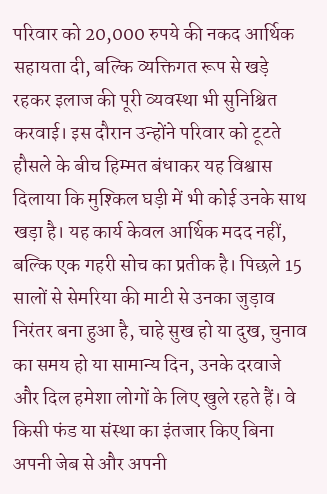परिवार को 20,000 रुपये की नकद आर्थिक सहायता दी, बल्कि व्यक्तिगत रूप से खड़े रहकर इलाज की पूरी व्यवस्था भी सुनिश्चित करवाई। इस दौरान उन्होंने परिवार को टूटते हौसले के बीच हिम्मत बंधाकर यह विश्वास दिलाया कि मुश्किल घड़ी में भी कोई उनके साथ खड़ा है। यह कार्य केवल आर्थिक मदद नहीं, बल्कि एक गहरी सोच का प्रतीक है। पिछले 15 सालों से सेमरिया की माटी से उनका जुड़ाव निरंतर बना हुआ है, चाहे सुख हो या दुख, चुनाव का समय हो या सामान्य दिन, उनके दरवाजे और दिल हमेशा लोगों के लिए खुले रहते हैं। वे किसी फंड या संस्था का इंतजार किए बिना अपनी जेब से और अपनी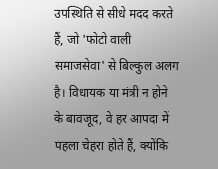उपस्थिति से सीधे मदद करते हैं, जो 'फोटो वाली समाजसेवा' से बिल्कुल अलग है। विधायक या मंत्री न होने के बावजूद, वे हर आपदा में पहला चेहरा होते हैं, क्योंकि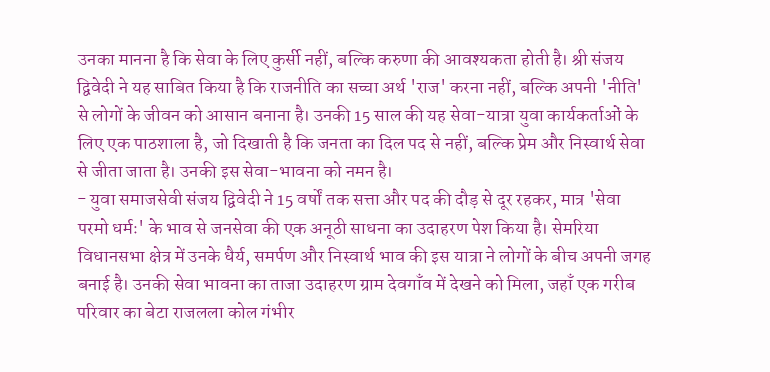उनका मानना है कि सेवा के लिए कुर्सी नहीं, बल्कि करुणा की आवश्यकता होती है। श्री संजय द्विवेदी ने यह साबित किया है कि राजनीति का सच्चा अर्थ 'राज' करना नहीं, बल्कि अपनी 'नीति' से लोगों के जीवन को आसान बनाना है। उनकी 15 साल की यह सेवा-यात्रा युवा कार्यकर्ताओं के लिए एक पाठशाला है, जो दिखाती है कि जनता का दिल पद से नहीं, बल्कि प्रेम और निस्वार्थ सेवा से जीता जाता है। उनकी इस सेवा-भावना को नमन है।
- युवा समाजसेवी संजय द्विवेदी ने 15 वर्षों तक सत्ता और पद की दौड़ से दूर रहकर, मात्र 'सेवा परमो धर्मः' के भाव से जनसेवा की एक अनूठी साधना का उदाहरण पेश किया है। सेमरिया विधानसभा क्षेत्र में उनके धैर्य, समर्पण और निस्वार्थ भाव की इस यात्रा ने लोगों के बीच अपनी जगह बनाई है। उनकी सेवा भावना का ताजा उदाहरण ग्राम देवगाँव में देखने को मिला, जहाँ एक गरीब परिवार का बेटा राजलला कोल गंभीर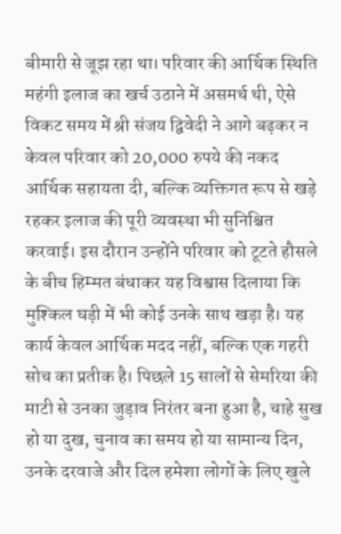बीमारी से जूझ रहा था। परिवार की आर्थिक स्थिति महंगी इलाज का खर्च उठाने में असमर्थ थी, ऐसे विकट समय में श्री संजय द्विवेदी ने आगे बढ़कर न केवल परिवार को 20,000 रुपये की नकद आर्थिक सहायता दी, बल्कि व्यक्तिगत रूप से खड़े रहकर इलाज की पूरी व्यवस्था भी सुनिश्चित करवाई। इस दौरान उन्होंने परिवार को टूटते हौसले के बीच हिम्मत बंधाकर यह विश्वास दिलाया कि मुश्किल घड़ी में भी कोई उनके साथ खड़ा है। यह कार्य केवल आर्थिक मदद नहीं, बल्कि एक गहरी सोच का प्रतीक है। पिछले 15 सालों से सेमरिया की माटी से उनका जुड़ाव निरंतर बना हुआ है, चाहे सुख हो या दुख, चुनाव का समय हो या सामान्य दिन, उनके दरवाजे और दिल हमेशा लोगों के लिए खुले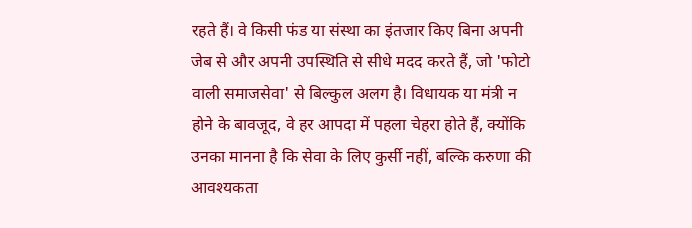रहते हैं। वे किसी फंड या संस्था का इंतजार किए बिना अपनी जेब से और अपनी उपस्थिति से सीधे मदद करते हैं, जो 'फोटो वाली समाजसेवा' से बिल्कुल अलग है। विधायक या मंत्री न होने के बावजूद, वे हर आपदा में पहला चेहरा होते हैं, क्योंकि उनका मानना है कि सेवा के लिए कुर्सी नहीं, बल्कि करुणा की आवश्यकता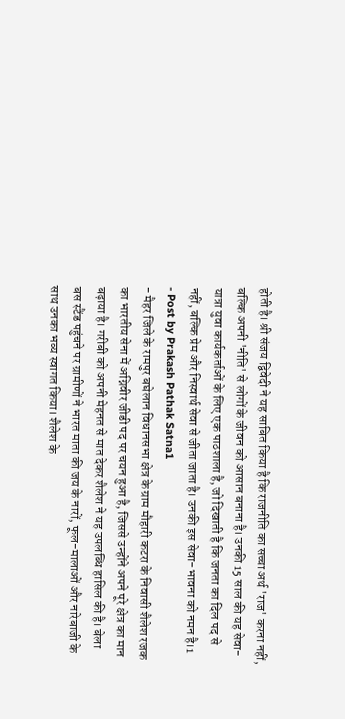होती है। श्री संजय द्विवेदी ने यह साबित किया है कि राजनीति का सच्चा अर्थ 'राज' करना नहीं, बल्कि अपनी 'नीति' से लोगों के जीवन को आसान बनाना है। उनकी 15 साल की यह सेवा-यात्रा युवा कार्यकर्ताओं के लिए एक पाठशाला है, जो दिखाती है कि जनता का दिल पद से नहीं, बल्कि प्रेम और निस्वार्थ सेवा से जीता जाता है। उनकी इस सेवा-भावना को नमन है।1
- Post by Prakash Pathak Satna1
- मैहर जिले के रामपुर बघेलान विधानसभा क्षेत्र के ग्राम मौहारी कटरा के निवासी शैलेश रजक का भारतीय सेना में अग्निवीर जीडी पद पर चयन हुआ है, जिससे उन्होंने अपने पूरे क्षेत्र का मान बढ़ाया है। गरीबी को अपनी मेहनत से मात देकर शैलेश ने यह उपलब्धि हासिल की है। बेला बस स्टैंड पहुंचने पर ग्रामीणों ने भारत माता की जय के नारों, फूल-मालाओं और नारेबाजी के साथ उनका भव्य स्वागत किया। शैलेश के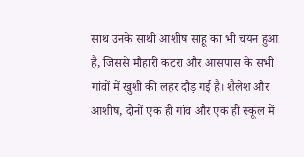साथ उनके साथी आशीष साहू का भी चयन हुआ है, जिससे मौहारी कटरा और आसपास के सभी गांवों में खुशी की लहर दौड़ गई है। शैलेश और आशीष, दोनों एक ही गांव और एक ही स्कूल में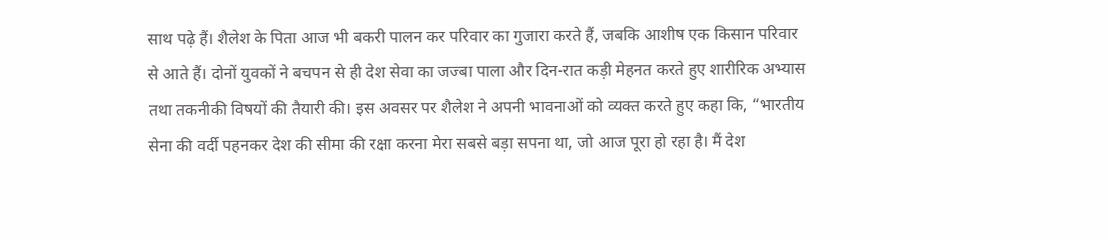साथ पढ़े हैं। शैलेश के पिता आज भी बकरी पालन कर परिवार का गुजारा करते हैं, जबकि आशीष एक किसान परिवार से आते हैं। दोनों युवकों ने बचपन से ही देश सेवा का जज्बा पाला और दिन-रात कड़ी मेहनत करते हुए शारीरिक अभ्यास तथा तकनीकी विषयों की तैयारी की। इस अवसर पर शैलेश ने अपनी भावनाओं को व्यक्त करते हुए कहा कि, “भारतीय सेना की वर्दी पहनकर देश की सीमा की रक्षा करना मेरा सबसे बड़ा सपना था, जो आज पूरा हो रहा है। मैं देश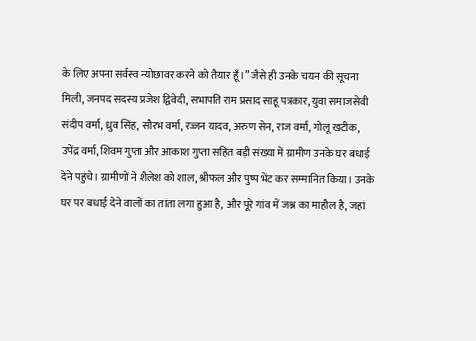के लिए अपना सर्वस्व न्योछावर करने को तैयार हूँ।” जैसे ही उनके चयन की सूचना मिली, जनपद सदस्य प्रजेश द्विवेदी, सभापति राम प्रसाद साहू पत्रकार, युवा समाजसेवी संदीप वर्मा, ध्रुव सिंह, सौरभ वर्मा, रज्जन यादव, अरुण सेन, राज वर्मा, गोलू खटीक, उपेंद्र वर्मा, शिवम गुप्ता और आकाश गुप्ता सहित बड़ी संख्या में ग्रामीण उनके घर बधाई देने पहुंचे। ग्रामीणों ने शैलेश को शाल, श्रीफल और पुष्प भेंट कर सम्मानित किया। उनके घर पर बधाई देने वालों का तांता लगा हुआ है, और पूरे गांव में जश्न का माहौल है, जहां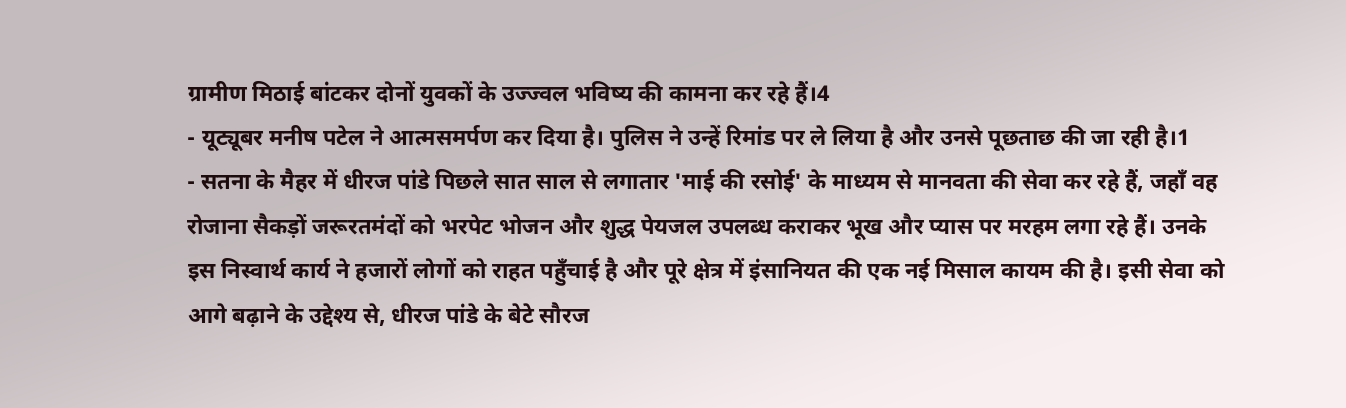ग्रामीण मिठाई बांटकर दोनों युवकों के उज्ज्वल भविष्य की कामना कर रहे हैं।4
- यूट्यूबर मनीष पटेल ने आत्मसमर्पण कर दिया है। पुलिस ने उन्हें रिमांड पर ले लिया है और उनसे पूछताछ की जा रही है।1
- सतना के मैहर में धीरज पांडे पिछले सात साल से लगातार 'माई की रसोई' के माध्यम से मानवता की सेवा कर रहे हैं, जहाँ वह रोजाना सैकड़ों जरूरतमंदों को भरपेट भोजन और शुद्ध पेयजल उपलब्ध कराकर भूख और प्यास पर मरहम लगा रहे हैं। उनके इस निस्वार्थ कार्य ने हजारों लोगों को राहत पहुँचाई है और पूरे क्षेत्र में इंसानियत की एक नई मिसाल कायम की है। इसी सेवा को आगे बढ़ाने के उद्देश्य से, धीरज पांडे के बेटे सौरज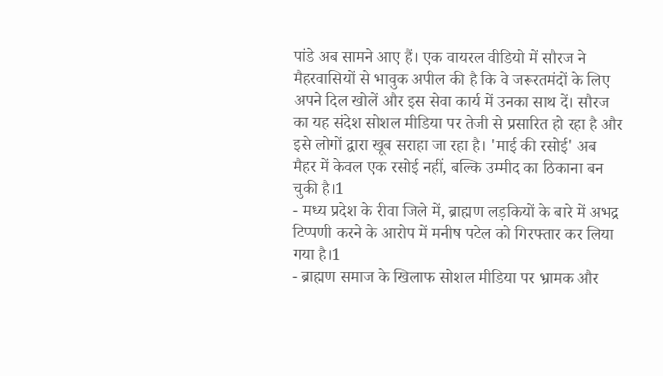पांडे अब सामने आए हैं। एक वायरल वीडियो में सौरज ने मैहरवासियों से भावुक अपील की है कि वे जरूरतमंदों के लिए अपने दिल खोलें और इस सेवा कार्य में उनका साथ दें। सौरज का यह संदेश सोशल मीडिया पर तेजी से प्रसारित हो रहा है और इसे लोगों द्वारा खूब सराहा जा रहा है। 'माई की रसोई' अब मैहर में केवल एक रसोई नहीं, बल्कि उम्मीद का ठिकाना बन चुकी है।1
- मध्य प्रदेश के रीवा जिले में, ब्राह्मण लड़कियों के बारे में अभद्र टिप्पणी करने के आरोप में मनीष पटेल को गिरफ्तार कर लिया गया है।1
- ब्राह्मण समाज के खिलाफ सोशल मीडिया पर भ्रामक और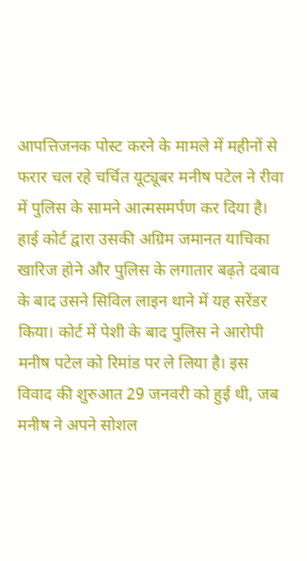आपत्तिजनक पोस्ट करने के मामले में महीनों से फरार चल रहे चर्चित यूट्यूबर मनीष पटेल ने रीवा में पुलिस के सामने आत्मसमर्पण कर दिया है। हाई कोर्ट द्वारा उसकी अग्रिम जमानत याचिका खारिज होने और पुलिस के लगातार बढ़ते दबाव के बाद उसने सिविल लाइन थाने में यह सरेंडर किया। कोर्ट में पेशी के बाद पुलिस ने आरोपी मनीष पटेल को रिमांड पर ले लिया है। इस विवाद की शुरुआत 29 जनवरी को हुई थी, जब मनीष ने अपने सोशल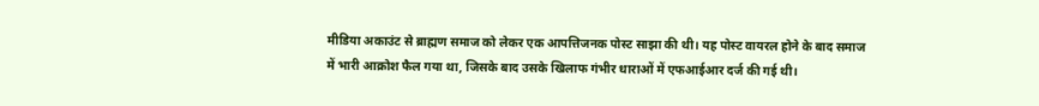मीडिया अकाउंट से ब्राह्मण समाज को लेकर एक आपत्तिजनक पोस्ट साझा की थी। यह पोस्ट वायरल होने के बाद समाज में भारी आक्रोश फैल गया था, जिसके बाद उसके खिलाफ गंभीर धाराओं में एफआईआर दर्ज की गई थी।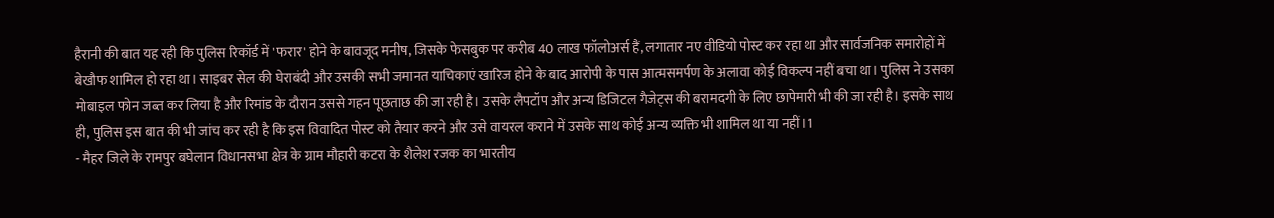हैरानी की बात यह रही कि पुलिस रिकॉर्ड में 'फरार' होने के बावजूद मनीष, जिसके फेसबुक पर करीब 40 लाख फॉलोअर्स हैं, लगातार नए वीडियो पोस्ट कर रहा था और सार्वजनिक समारोहों में बेखौफ शामिल हो रहा था। साइबर सेल की घेराबंदी और उसकी सभी जमानत याचिकाएं खारिज होने के बाद आरोपी के पास आत्मसमर्पण के अलावा कोई विकल्प नहीं बचा था। पुलिस ने उसका मोबाइल फोन जब्त कर लिया है और रिमांड के दौरान उससे गहन पूछताछ की जा रही है। उसके लैपटॉप और अन्य डिजिटल गैजेट्स की बरामदगी के लिए छापेमारी भी की जा रही है। इसके साथ ही, पुलिस इस बात की भी जांच कर रही है कि इस विवादित पोस्ट को तैयार करने और उसे वायरल कराने में उसके साथ कोई अन्य व्यक्ति भी शामिल था या नहीं।1
- मैहर जिले के रामपुर बघेलान विधानसभा क्षेत्र के ग्राम मौहारी कटरा के शैलेश रजक का भारतीय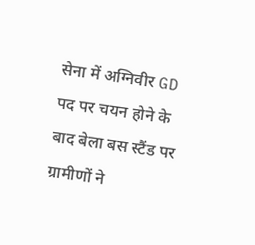सेना में अग्निवीर GD पद पर चयन होने के बाद बेला बस स्टैंड पर ग्रामीणों ने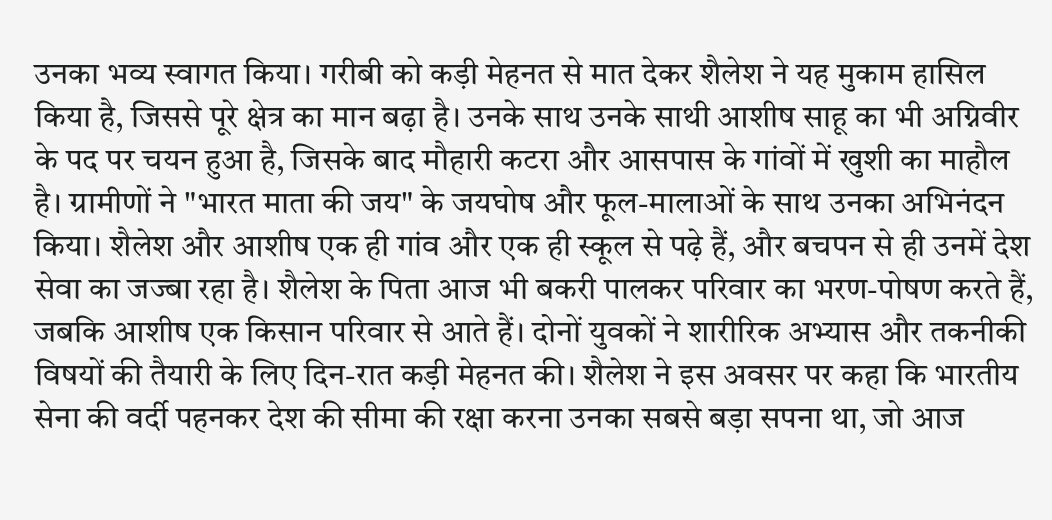उनका भव्य स्वागत किया। गरीबी को कड़ी मेहनत से मात देकर शैलेश ने यह मुकाम हासिल किया है, जिससे पूरे क्षेत्र का मान बढ़ा है। उनके साथ उनके साथी आशीष साहू का भी अग्निवीर के पद पर चयन हुआ है, जिसके बाद मौहारी कटरा और आसपास के गांवों में खुशी का माहौल है। ग्रामीणों ने "भारत माता की जय" के जयघोष और फूल-मालाओं के साथ उनका अभिनंदन किया। शैलेश और आशीष एक ही गांव और एक ही स्कूल से पढ़े हैं, और बचपन से ही उनमें देश सेवा का जज्बा रहा है। शैलेश के पिता आज भी बकरी पालकर परिवार का भरण-पोषण करते हैं, जबकि आशीष एक किसान परिवार से आते हैं। दोनों युवकों ने शारीरिक अभ्यास और तकनीकी विषयों की तैयारी के लिए दिन-रात कड़ी मेहनत की। शैलेश ने इस अवसर पर कहा कि भारतीय सेना की वर्दी पहनकर देश की सीमा की रक्षा करना उनका सबसे बड़ा सपना था, जो आज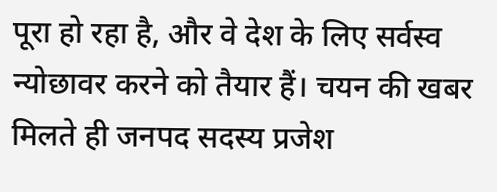पूरा हो रहा है, और वे देश के लिए सर्वस्व न्योछावर करने को तैयार हैं। चयन की खबर मिलते ही जनपद सदस्य प्रजेश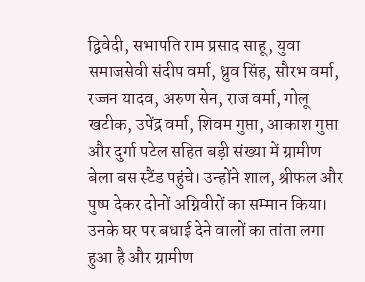द्विवेदी, सभापति राम प्रसाद साहू, युवा समाजसेवी संदीप वर्मा, ध्रुव सिंह, सौरभ वर्मा, रज्जन यादव, अरुण सेन, राज वर्मा, गोलू खटीक, उपेंद्र वर्मा, शिवम गुप्ता, आकाश गुप्ता और दुर्गा पटेल सहित बड़ी संख्या में ग्रामीण बेला बस स्टैंड पहुंचे। उन्होंने शाल, श्रीफल और पुष्प देकर दोनों अग्निवीरों का सम्मान किया। उनके घर पर बधाई देने वालों का तांता लगा हुआ है और ग्रामीण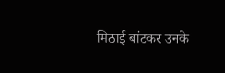मिठाई बांटकर उनके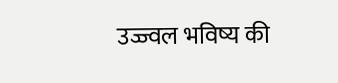उज्ज्वल भविष्य की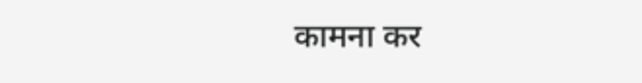कामना कर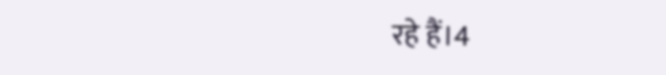रहे हैं।4